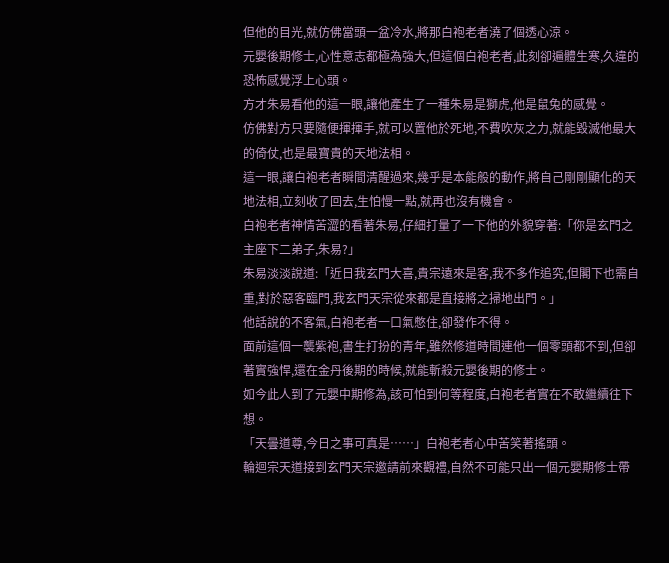但他的目光,就仿佛當頭一盆冷水,將那白袍老者澆了個透心涼。
元嬰後期修士,心性意志都極為強大,但這個白袍老者,此刻卻遍體生寒,久違的恐怖感覺浮上心頭。
方才朱易看他的這一眼,讓他產生了一種朱易是獅虎,他是鼠兔的感覺。
仿佛對方只要隨便揮揮手,就可以置他於死地,不費吹灰之力,就能毀滅他最大的倚仗,也是最寶貴的天地法相。
這一眼,讓白袍老者瞬間清醒過來,幾乎是本能般的動作,將自己剛剛顯化的天地法相,立刻收了回去,生怕慢一點,就再也沒有機會。
白袍老者神情苦澀的看著朱易,仔細打量了一下他的外貌穿著:「你是玄門之主座下二弟子,朱易?」
朱易淡淡說道:「近日我玄門大喜,貴宗遠來是客,我不多作追究,但閣下也需自重,對於惡客臨門,我玄門天宗從來都是直接將之掃地出門。」
他話說的不客氣,白袍老者一口氣憋住,卻發作不得。
面前這個一襲紫袍,書生打扮的青年,雖然修道時間連他一個零頭都不到,但卻著實強悍,還在金丹後期的時候,就能斬殺元嬰後期的修士。
如今此人到了元嬰中期修為,該可怕到何等程度,白袍老者實在不敢繼續往下想。
「天曇道尊,今日之事可真是……」白袍老者心中苦笑著搖頭。
輪迴宗天道接到玄門天宗邀請前來觀禮,自然不可能只出一個元嬰期修士帶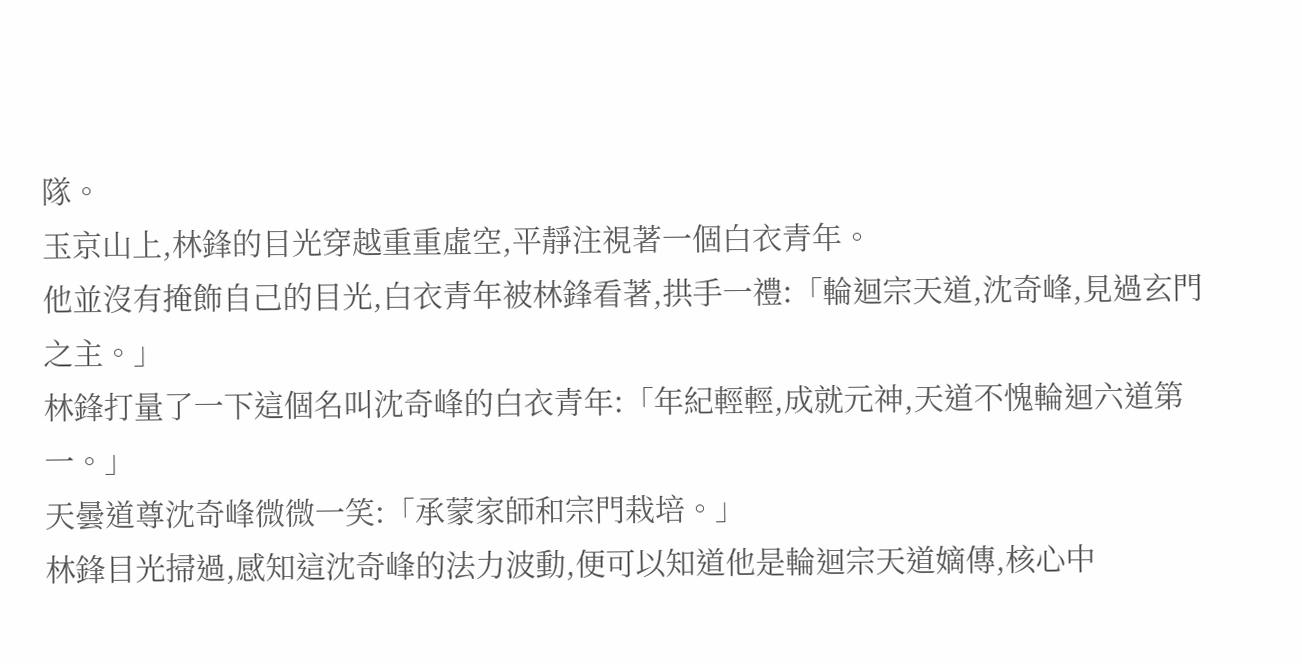隊。
玉京山上,林鋒的目光穿越重重虛空,平靜注視著一個白衣青年。
他並沒有掩飾自己的目光,白衣青年被林鋒看著,拱手一禮:「輪迴宗天道,沈奇峰,見過玄門之主。」
林鋒打量了一下這個名叫沈奇峰的白衣青年:「年紀輕輕,成就元神,天道不愧輪迴六道第一。」
天曇道尊沈奇峰微微一笑:「承蒙家師和宗門栽培。」
林鋒目光掃過,感知這沈奇峰的法力波動,便可以知道他是輪迴宗天道嫡傳,核心中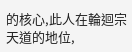的核心,此人在輪迴宗天道的地位,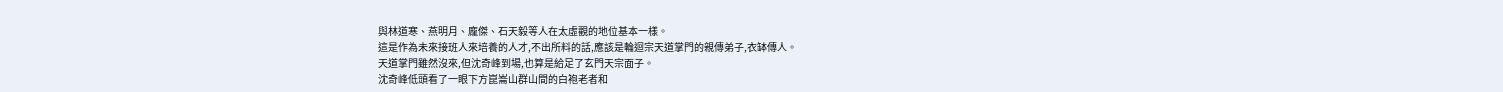與林道寒、燕明月、龐傑、石天毅等人在太虛觀的地位基本一樣。
這是作為未來接班人來培養的人才,不出所料的話,應該是輪迴宗天道掌門的親傳弟子,衣缽傳人。
天道掌門雖然沒來,但沈奇峰到場,也算是給足了玄門天宗面子。
沈奇峰低頭看了一眼下方崑崙山群山間的白袍老者和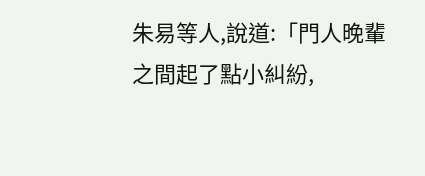朱易等人,說道:「門人晚輩之間起了點小糾紛,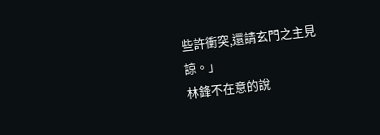些許衝突,還請玄門之主見諒。」
林鋒不在意的說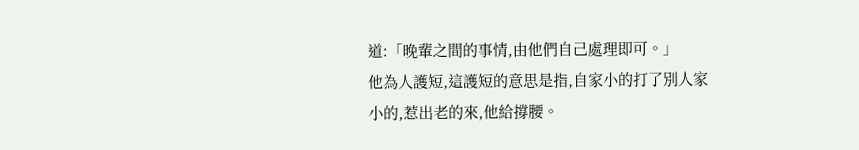道:「晚輩之間的事情,由他們自己處理即可。」
他為人護短,這護短的意思是指,自家小的打了別人家小的,惹出老的來,他給撐腰。